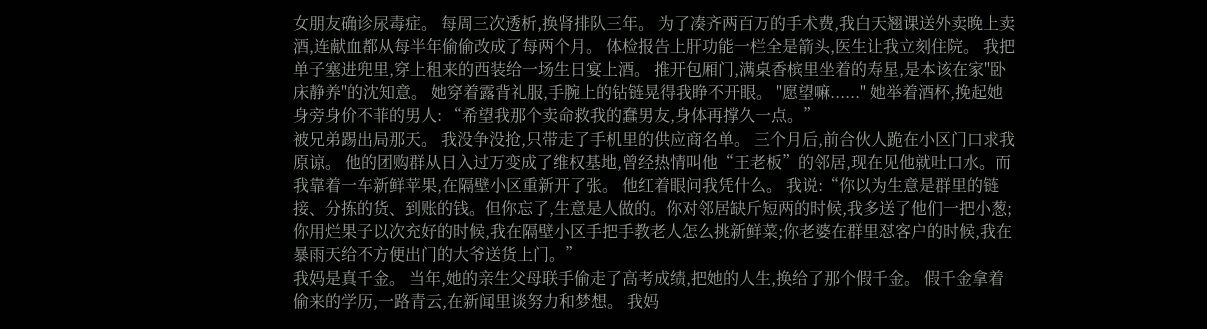女朋友确诊尿毒症。 每周三次透析,换肾排队三年。 为了凑齐两百万的手术费,我白天翘课送外卖晚上卖酒,连献血都从每半年偷偷改成了每两个月。 体检报告上肝功能一栏全是箭头,医生让我立刻住院。 我把单子塞进兜里,穿上租来的西装给一场生日宴上酒。 推开包厢门,满桌香槟里坐着的寿星,是本该在家"卧床静养"的沈知意。 她穿着露背礼服,手腕上的钻链晃得我睁不开眼。 "愿望嘛......" 她举着酒杯,挽起她身旁身价不菲的男人: “希望我那个卖命救我的蠢男友,身体再撑久一点。”
被兄弟踢出局那天。 我没争没抢,只带走了手机里的供应商名单。 三个月后,前合伙人跪在小区门口求我原谅。 他的团购群从日入过万变成了维权基地,曾经热情叫他“王老板”的邻居,现在见他就吐口水。而我靠着一车新鲜苹果,在隔壁小区重新开了张。 他红着眼问我凭什么。 我说:“你以为生意是群里的链接、分拣的货、到账的钱。但你忘了,生意是人做的。你对邻居缺斤短两的时候,我多送了他们一把小葱;你用烂果子以次充好的时候,我在隔壁小区手把手教老人怎么挑新鲜菜;你老婆在群里怼客户的时候,我在暴雨天给不方便出门的大爷送货上门。”
我妈是真千金。 当年,她的亲生父母联手偷走了高考成绩,把她的人生,换给了那个假千金。 假千金拿着偷来的学历,一路青云,在新闻里谈努力和梦想。 我妈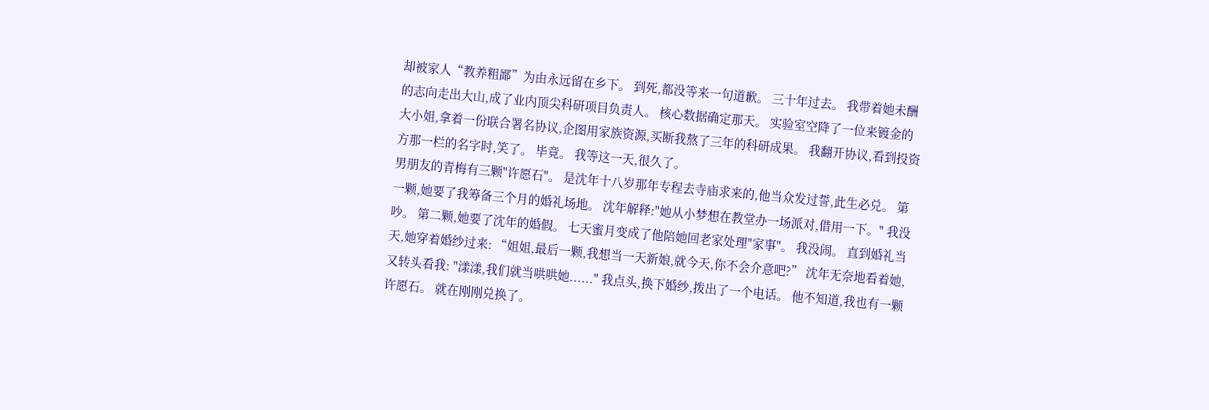却被家人“教养粗鄙”为由永远留在乡下。 到死,都没等来一句道歉。 三十年过去。 我带着她未酬的志向走出大山,成了业内顶尖科研项目负责人。 核心数据确定那天。 实验室空降了一位来镀金的大小姐,拿着一份联合署名协议,企图用家族资源,买断我熬了三年的科研成果。 我翻开协议,看到投资方那一栏的名字时,笑了。 毕竟。 我等这一天,很久了。
男朋友的青梅有三颗"许愿石"。 是沈年十八岁那年专程去寺庙求来的,他当众发过誓,此生必兑。 第一颗,她要了我筹备三个月的婚礼场地。 沈年解释:"她从小梦想在教堂办一场派对,借用一下。" 我没吵。 第二颗,她要了沈年的婚假。 七天蜜月变成了他陪她回老家处理"家事"。 我没闹。 直到婚礼当天,她穿着婚纱过来: “姐姐,最后一颗,我想当一天新娘,就今天,你不会介意吧?” 沈年无奈地看着她,又转头看我: "漾漾,我们就当哄哄她......" 我点头,换下婚纱,拨出了一个电话。 他不知道,我也有一颗许愿石。 就在刚刚兑换了。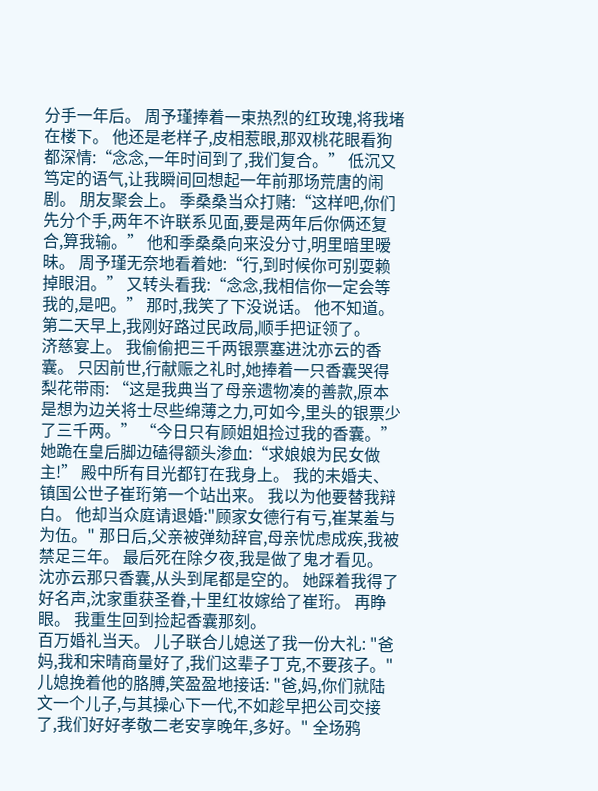分手一年后。 周予瑾捧着一束热烈的红玫瑰,将我堵在楼下。 他还是老样子,皮相惹眼,那双桃花眼看狗都深情:“念念,一年时间到了,我们复合。” 低沉又笃定的语气,让我瞬间回想起一年前那场荒唐的闹剧。 朋友聚会上。 季桑桑当众打赌:“这样吧,你们先分个手,两年不许联系见面,要是两年后你俩还复合,算我输。” 他和季桑桑向来没分寸,明里暗里暧昧。 周予瑾无奈地看着她:“行,到时候你可别耍赖掉眼泪。” 又转头看我:“念念,我相信你一定会等我的,是吧。” 那时,我笑了下没说话。 他不知道。 第二天早上,我刚好路过民政局,顺手把证领了。
济慈宴上。 我偷偷把三千两银票塞进沈亦云的香囊。 只因前世,行献赈之礼时,她捧着一只香囊哭得梨花带雨: “这是我典当了母亲遗物凑的善款,原本是想为边关将士尽些绵薄之力,可如今,里头的银票少了三千两。” “今日只有顾姐姐捡过我的香囊。” 她跪在皇后脚边磕得额头渗血:“求娘娘为民女做主!” 殿中所有目光都钉在我身上。 我的未婚夫、镇国公世子崔珩第一个站出来。 我以为他要替我辩白。 他却当众庭请退婚:"顾家女德行有亏,崔某羞与为伍。" 那日后,父亲被弹劾辞官,母亲忧虑成疾,我被禁足三年。 最后死在除夕夜,我是做了鬼才看见。 沈亦云那只香囊,从头到尾都是空的。 她踩着我得了好名声,沈家重获圣眷,十里红妆嫁给了崔珩。 再睁眼。 我重生回到捡起香囊那刻。
百万婚礼当天。 儿子联合儿媳送了我一份大礼: "爸妈,我和宋晴商量好了,我们这辈子丁克,不要孩子。" 儿媳挽着他的胳膊,笑盈盈地接话: "爸,妈,你们就陆文一个儿子,与其操心下一代,不如趁早把公司交接了,我们好好孝敬二老安享晚年,多好。" 全场鸦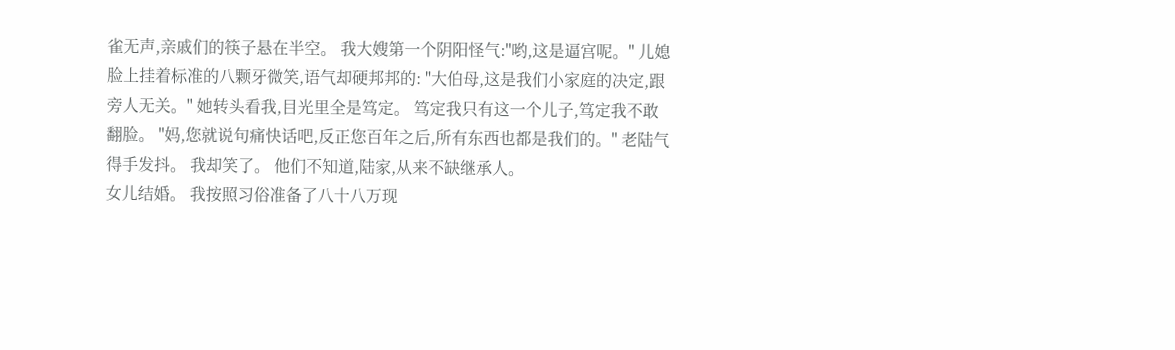雀无声,亲戚们的筷子悬在半空。 我大嫂第一个阴阳怪气:"哟,这是逼宫呢。" 儿媳脸上挂着标准的八颗牙微笑,语气却硬邦邦的: "大伯母,这是我们小家庭的决定,跟旁人无关。" 她转头看我,目光里全是笃定。 笃定我只有这一个儿子,笃定我不敢翻脸。 "妈,您就说句痛快话吧,反正您百年之后,所有东西也都是我们的。" 老陆气得手发抖。 我却笑了。 他们不知道,陆家,从来不缺继承人。
女儿结婚。 我按照习俗准备了八十八万现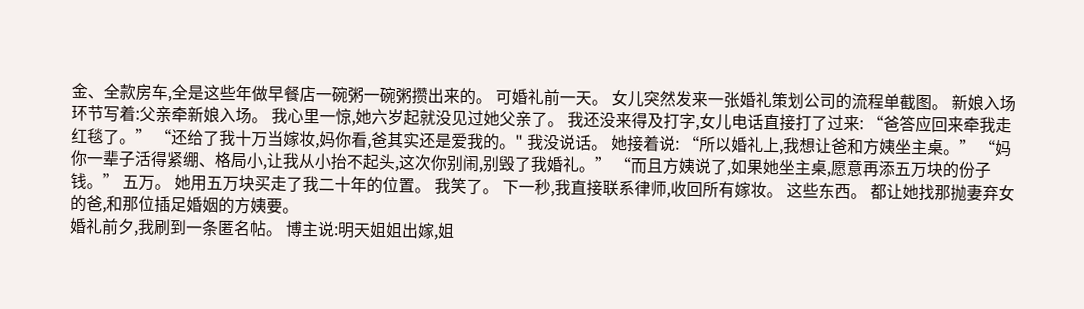金、全款房车,全是这些年做早餐店一碗粥一碗粥攒出来的。 可婚礼前一天。 女儿突然发来一张婚礼策划公司的流程单截图。 新娘入场环节写着:父亲牵新娘入场。 我心里一惊,她六岁起就没见过她父亲了。 我还没来得及打字,女儿电话直接打了过来: “爸答应回来牵我走红毯了。” “还给了我十万当嫁妆,妈你看,爸其实还是爱我的。" 我没说话。 她接着说: “所以婚礼上,我想让爸和方姨坐主桌。” “妈你一辈子活得紧绷、格局小,让我从小抬不起头,这次你别闹,别毁了我婚礼。” “而且方姨说了,如果她坐主桌,愿意再添五万块的份子钱。” 五万。 她用五万块买走了我二十年的位置。 我笑了。 下一秒,我直接联系律师,收回所有嫁妆。 这些东西。 都让她找那抛妻弃女的爸,和那位插足婚姻的方姨要。
婚礼前夕,我刷到一条匿名帖。 博主说:明天姐姐出嫁,姐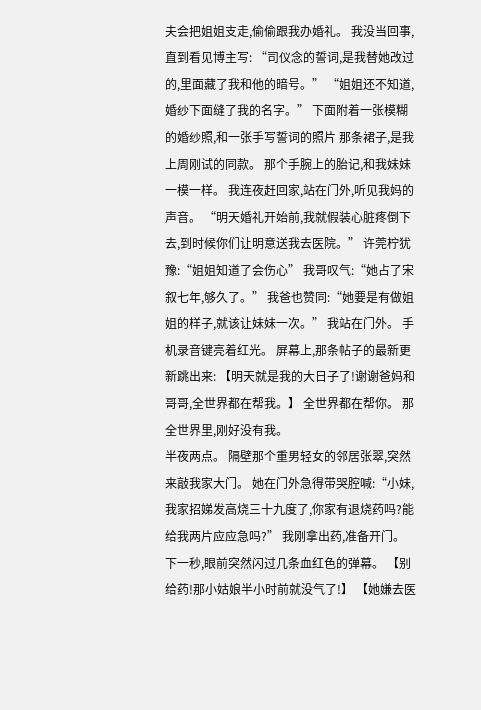夫会把姐姐支走,偷偷跟我办婚礼。 我没当回事,直到看见博主写: “司仪念的誓词,是我替她改过的,里面藏了我和他的暗号。” “姐姐还不知道,婚纱下面缝了我的名字。” 下面附着一张模糊的婚纱照,和一张手写誓词的照片 那条裙子,是我上周刚试的同款。 那个手腕上的胎记,和我妹妹一模一样。 我连夜赶回家,站在门外,听见我妈的声音。 “明天婚礼开始前,我就假装心脏疼倒下去,到时候你们让明意送我去医院。” 许莞柠犹豫:“姐姐知道了会伤心” 我哥叹气:“她占了宋叙七年,够久了。” 我爸也赞同:“她要是有做姐姐的样子,就该让妹妹一次。” 我站在门外。 手机录音键亮着红光。 屏幕上,那条帖子的最新更新跳出来: 【明天就是我的大日子了!谢谢爸妈和哥哥,全世界都在帮我。】 全世界都在帮你。 那全世界里,刚好没有我。
半夜两点。 隔壁那个重男轻女的邻居张翠,突然来敲我家大门。 她在门外急得带哭腔喊:“小妹,我家招娣发高烧三十九度了,你家有退烧药吗?能给我两片应应急吗?” 我刚拿出药,准备开门。 下一秒,眼前突然闪过几条血红色的弹幕。 【别给药!那小姑娘半小时前就没气了!】 【她嫌去医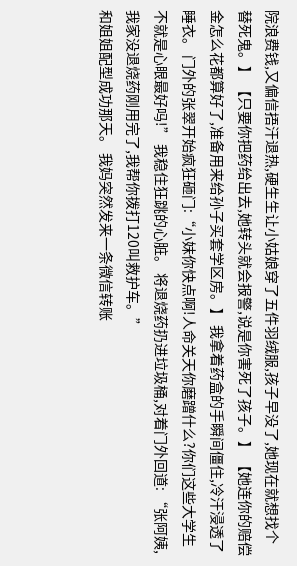院浪费钱,又偏信捂汗退热,硬生生让小姑娘穿了五件羽绒服,孩子早没了,她现在就想找个替死鬼。】 【只要你把药给出去,她转头就会报警,说是你害死了孩子。】 【她连你的赔偿金怎么花都算好了,准备用来给孙子买套学区房。】 我拿着药盒的手瞬间僵住,冷汗浸透了睡衣。 门外的张翠开始疯狂砸门:“小妹你快点啊!人命关天你磨蹭什么?你们这些大学生不就是心眼最好吗!” 我稳住狂跳的心脏。 将退烧药扔进垃圾桶,对着门外回道: “张阿姨,我家没退烧药刚用完了,我帮你拨打120叫救护车。”
和姐姐配型成功那天。 我妈突然发来一条微信转账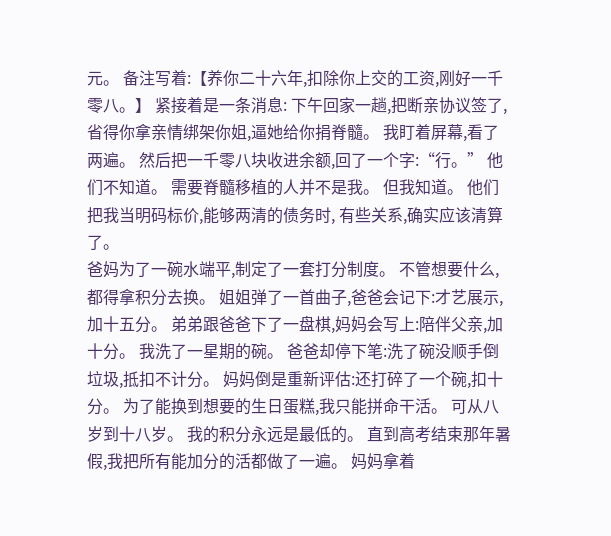元。 备注写着:【养你二十六年,扣除你上交的工资,刚好一千零八。】 紧接着是一条消息: 下午回家一趟,把断亲协议签了,省得你拿亲情绑架你姐,逼她给你捐脊髓。 我盯着屏幕,看了两遍。 然后把一千零八块收进余额,回了一个字:“行。” 他们不知道。 需要脊髓移植的人并不是我。 但我知道。 他们把我当明码标价,能够两清的债务时, 有些关系,确实应该清算了。
爸妈为了一碗水端平,制定了一套打分制度。 不管想要什么,都得拿积分去换。 姐姐弹了一首曲子,爸爸会记下:才艺展示,加十五分。 弟弟跟爸爸下了一盘棋,妈妈会写上:陪伴父亲,加十分。 我洗了一星期的碗。 爸爸却停下笔:洗了碗没顺手倒垃圾,抵扣不计分。 妈妈倒是重新评估:还打碎了一个碗,扣十分。 为了能换到想要的生日蛋糕,我只能拼命干活。 可从八岁到十八岁。 我的积分永远是最低的。 直到高考结束那年暑假,我把所有能加分的活都做了一遍。 妈妈拿着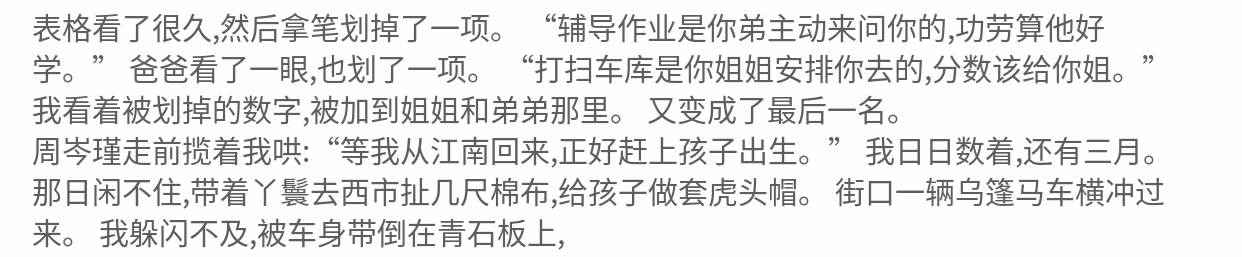表格看了很久,然后拿笔划掉了一项。 “辅导作业是你弟主动来问你的,功劳算他好学。” 爸爸看了一眼,也划了一项。 “打扫车库是你姐姐安排你去的,分数该给你姐。” 我看着被划掉的数字,被加到姐姐和弟弟那里。 又变成了最后一名。
周岑瑾走前揽着我哄:“等我从江南回来,正好赶上孩子出生。” 我日日数着,还有三月。 那日闲不住,带着丫鬟去西市扯几尺棉布,给孩子做套虎头帽。 街口一辆乌篷马车横冲过来。 我躲闪不及,被车身带倒在青石板上,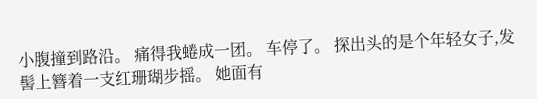小腹撞到路沿。 痛得我蜷成一团。 车停了。 探出头的是个年轻女子,发髻上簪着一支红珊瑚步摇。 她面有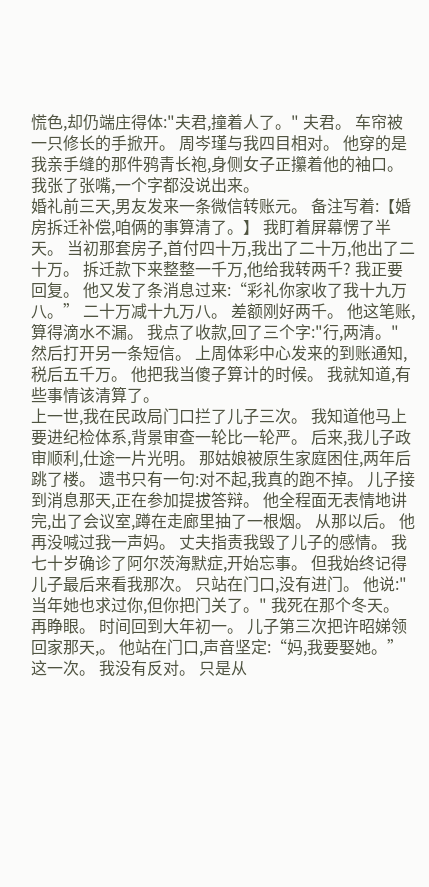慌色,却仍端庄得体:"夫君,撞着人了。" 夫君。 车帘被一只修长的手掀开。 周岑瑾与我四目相对。 他穿的是我亲手缝的那件鸦青长袍,身侧女子正攥着他的袖口。 我张了张嘴,一个字都没说出来。
婚礼前三天,男友发来一条微信转账元。 备注写着:【婚房拆迁补偿,咱俩的事算清了。】 我盯着屏幕愣了半天。 当初那套房子,首付四十万,我出了二十万,他出了二十万。 拆迁款下来整整一千万,他给我转两千? 我正要回复。 他又发了条消息过来:“彩礼你家收了我十九万八。” 二十万减十九万八。 差额刚好两千。 他这笔账,算得滴水不漏。 我点了收款,回了三个字:"行,两清。" 然后打开另一条短信。 上周体彩中心发来的到账通知,税后五千万。 他把我当傻子算计的时候。 我就知道,有些事情该清算了。
上一世,我在民政局门口拦了儿子三次。 我知道他马上要进纪检体系,背景审查一轮比一轮严。 后来,我儿子政审顺利,仕途一片光明。 那姑娘被原生家庭困住,两年后跳了楼。 遗书只有一句:对不起,我真的跑不掉。 儿子接到消息那天,正在参加提拔答辩。 他全程面无表情地讲完,出了会议室,蹲在走廊里抽了一根烟。 从那以后。 他再没喊过我一声妈。 丈夫指责我毁了儿子的感情。 我七十岁确诊了阿尔茨海默症,开始忘事。 但我始终记得儿子最后来看我那次。 只站在门口,没有进门。 他说:"当年她也求过你,但你把门关了。" 我死在那个冬天。 再睁眼。 时间回到大年初一。 儿子第三次把许昭娣领回家那天,。 他站在门口,声音坚定:“妈,我要娶她。” 这一次。 我没有反对。 只是从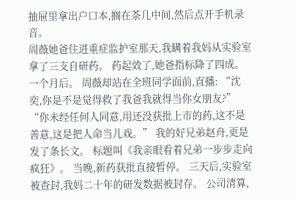抽屉里拿出户口本,搁在茶几中间,然后点开手机录音。
周薇她爸住进重症监护室那天,我瞒着我妈从实验室拿了三支自研药。 药起效了,她爸指标降了四成。 一个月后。 周薇却站在全班同学面前,直播: “沈奕,你是不是觉得救了我爸我就得当你女朋友?” “你未经任何人同意,用还没获批上市的药,这不是善意,这是把人命当儿戏。” 我的好兄弟赵舟,更是发了条长文。 标题叫《我亲眼看着兄弟一步步走向疯狂》。 当晚,新药获批直接暂停。 三天后,实验室被查封,我妈二十年的研发数据被封存。 公司清算,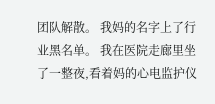团队解散。 我妈的名字上了行业黑名单。 我在医院走廊里坐了一整夜,看着妈的心电监护仪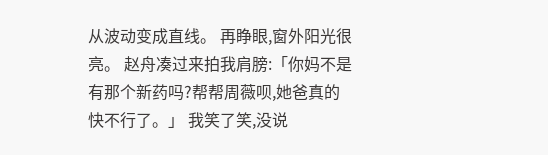从波动变成直线。 再睁眼,窗外阳光很亮。 赵舟凑过来拍我肩膀:「你妈不是有那个新药吗?帮帮周薇呗,她爸真的快不行了。」 我笑了笑,没说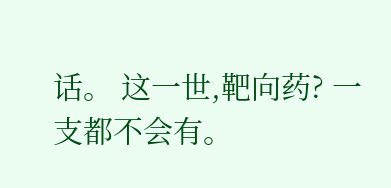话。 这一世,靶向药? 一支都不会有。